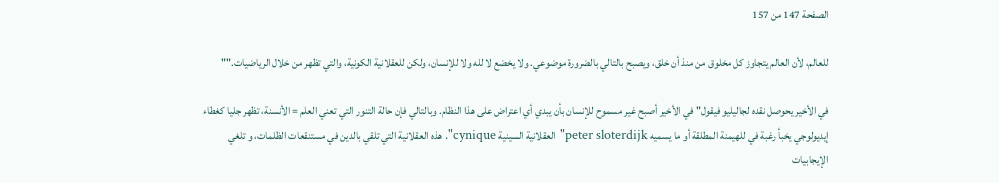الصفحة 147 من 157

للعالم، لأن العالم يتجاوز كل مخلوق من منذ أن خلق، ويصبح بالتالي بالضرورة موضوعي. ولا يخضع لا لله ولا للإنسان، ولكن للعقلانية الكونية، والتي تظهر من خلال الرياضيات.""

في الأخير يحوصل نقده لجاليليو فيقول"في الأخير أصبح غير مسموح للإنسان بأن يبدي أي اعتراض على هذا النظام. وبالتالي فإن حالة التنور التي تعني العلم = الأنسنة، تظهر جليا كغطاء إيديولوجي يخبأ رغبة في للهيمنة المطلقة أو ما يسميه peter sloterdijk"العقلانية السينية cynique". هذه العقلانية التي تلقي بالدين في مستنقعات الظلمات، و تلغي الإيجابيات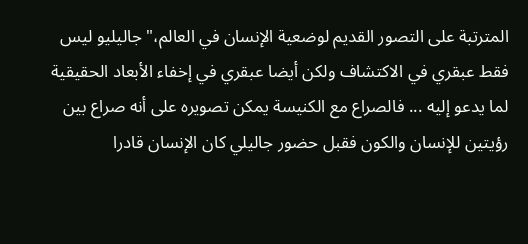المترتبة على التصور القديم لوضعية الإنسان في العالم،"جاليليو ليس فقط عبقري في الاكتشاف ولكن أيضا عبقري في إخفاء الأبعاد الحقيقية لما يدعو إليه ... فالصراع مع الكنيسة يمكن تصويره على أنه صراع بين رؤيتين للإنسان والكون فقبل حضور جاليلي كان الإنسان قادرا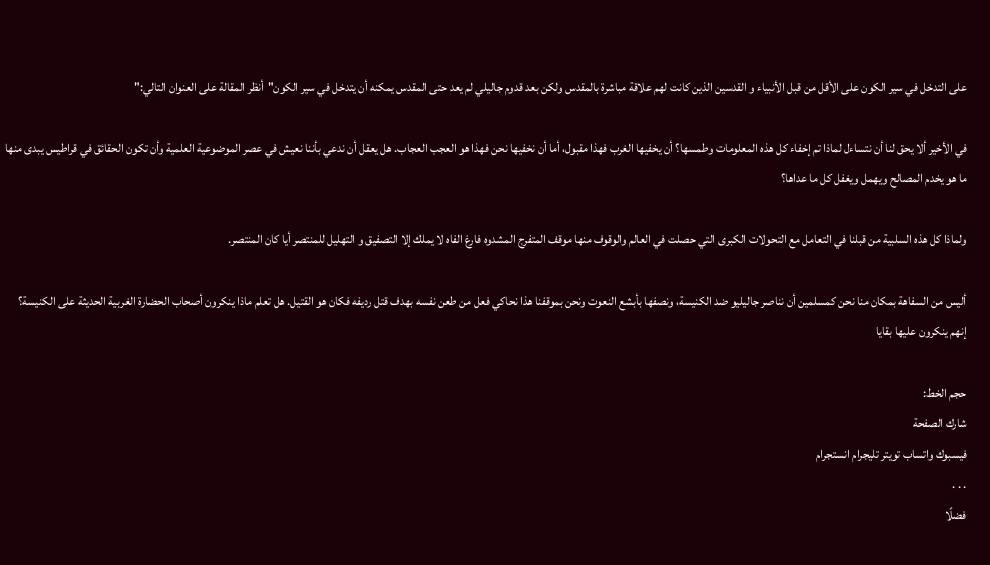على التدخل في سير الكون على الأقل من قبل الأنبياء و القدسين الذين كانت لهم علاقة مباشرة بالمقدس ولكن بعد قدوم جاليلي لم يعد حتى المقدس يمكنه أن يتدخل في سير الكون"أنظر المقالة على العنوان التالي:"

في الأخير ألا يحق لنا أن نتساءل لماذا تم إخفاء كل هذه المعلومات وطمسها؟ أن يخفيها الغرب فهذا مقبول، أما أن نخفيها نحن فهذا هو العجب العجاب. هل يعقل أن ندعي بأننا نعيش في عصر الموضوعية العلمية وأن تكون الحقائق في قراطيس يبدى منها ما هو يخدم المصالح ويهمل ويغفل كل ما عداها؟

ولماذا كل هذه السلبية من قبلنا في التعامل مع التحولات الكبرى التي حصلت في العالم والوقوف منها موقف المتفرج المشدوه فارغ الفاه لا يملك إلا التصفيق و التهليل للمنتصر أيا كان المنتصر.

أليس من السفاهة بمكان منا نحن كمسلمين أن نناصر جاليليو ضد الكنيسة، ونصفها بأبشع النعوت ونحن بموقفنا هذا نحاكي فعل من طعن نفسه بهدف قتل رديفه فكان هو القتيل. هل تعلم ماذا ينكرون أصحاب الحضارة الغربية الحديثة على الكنيسة؟ إنهم ينكرون عليها بقايا

حجم الخط:
شارك الصفحة
فيسبوك واتساب تويتر تليجرام انستجرام
. . .
فضلًا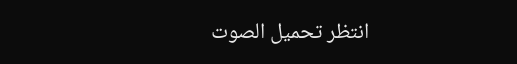انتظر تحميل الصوت